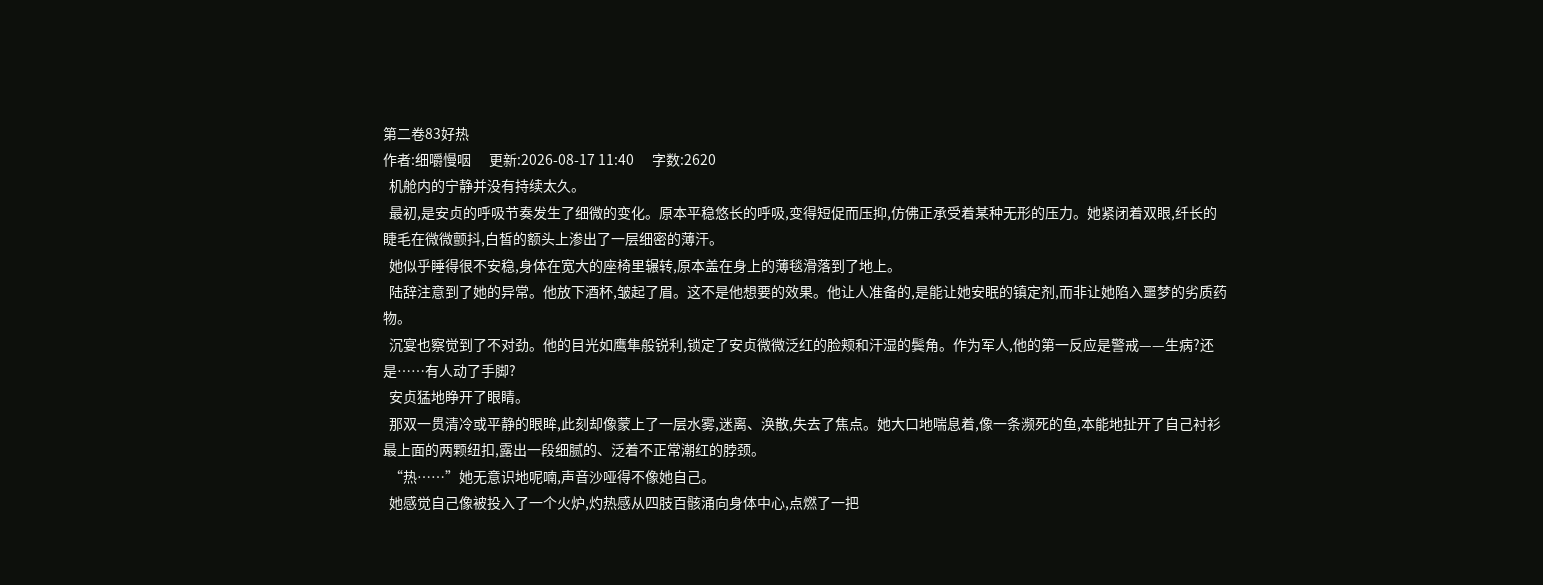第二卷83好热
作者:细嚼慢咽      更新:2026-08-17 11:40      字数:2620
  机舱内的宁静并没有持续太久。
  最初,是安贞的呼吸节奏发生了细微的变化。原本平稳悠长的呼吸,变得短促而压抑,仿佛正承受着某种无形的压力。她紧闭着双眼,纤长的睫毛在微微颤抖,白皙的额头上渗出了一层细密的薄汗。
  她似乎睡得很不安稳,身体在宽大的座椅里辗转,原本盖在身上的薄毯滑落到了地上。
  陆辞注意到了她的异常。他放下酒杯,皱起了眉。这不是他想要的效果。他让人准备的,是能让她安眠的镇定剂,而非让她陷入噩梦的劣质药物。
  沉宴也察觉到了不对劲。他的目光如鹰隼般锐利,锁定了安贞微微泛红的脸颊和汗湿的鬓角。作为军人,他的第一反应是警戒——生病?还是……有人动了手脚?
  安贞猛地睁开了眼睛。
  那双一贯清冷或平静的眼眸,此刻却像蒙上了一层水雾,迷离、涣散,失去了焦点。她大口地喘息着,像一条濒死的鱼,本能地扯开了自己衬衫最上面的两颗纽扣,露出一段细腻的、泛着不正常潮红的脖颈。
  “热……”她无意识地呢喃,声音沙哑得不像她自己。
  她感觉自己像被投入了一个火炉,灼热感从四肢百骸涌向身体中心,点燃了一把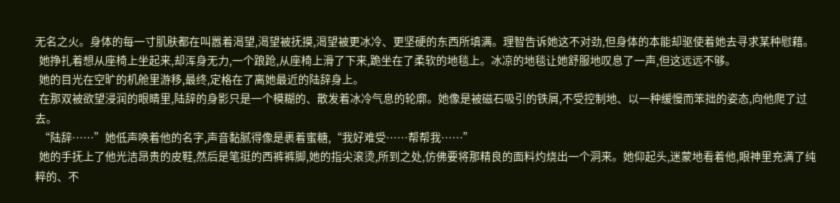无名之火。身体的每一寸肌肤都在叫嚣着渴望,渴望被抚摸,渴望被更冰冷、更坚硬的东西所填满。理智告诉她这不对劲,但身体的本能却驱使着她去寻求某种慰藉。
  她挣扎着想从座椅上坐起来,却浑身无力,一个踉跄,从座椅上滑了下来,跪坐在了柔软的地毯上。冰凉的地毯让她舒服地叹息了一声,但这远远不够。
  她的目光在空旷的机舱里游移,最终,定格在了离她最近的陆辞身上。
  在那双被欲望浸润的眼睛里,陆辞的身影只是一个模糊的、散发着冰冷气息的轮廓。她像是被磁石吸引的铁屑,不受控制地、以一种缓慢而笨拙的姿态,向他爬了过去。
  “陆辞……”她低声唤着他的名字,声音黏腻得像是裹着蜜糖,“我好难受……帮帮我……”
  她的手抚上了他光洁昂贵的皮鞋,然后是笔挺的西裤裤脚,她的指尖滚烫,所到之处,仿佛要将那精良的面料灼烧出一个洞来。她仰起头,迷蒙地看着他,眼神里充满了纯粹的、不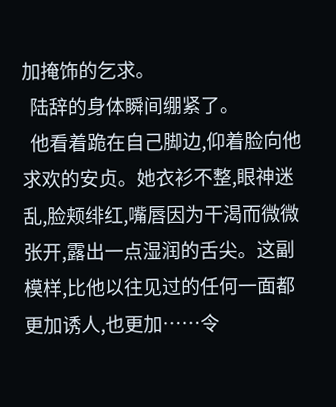加掩饰的乞求。
  陆辞的身体瞬间绷紧了。
  他看着跪在自己脚边,仰着脸向他求欢的安贞。她衣衫不整,眼神迷乱,脸颊绯红,嘴唇因为干渴而微微张开,露出一点湿润的舌尖。这副模样,比他以往见过的任何一面都更加诱人,也更加……令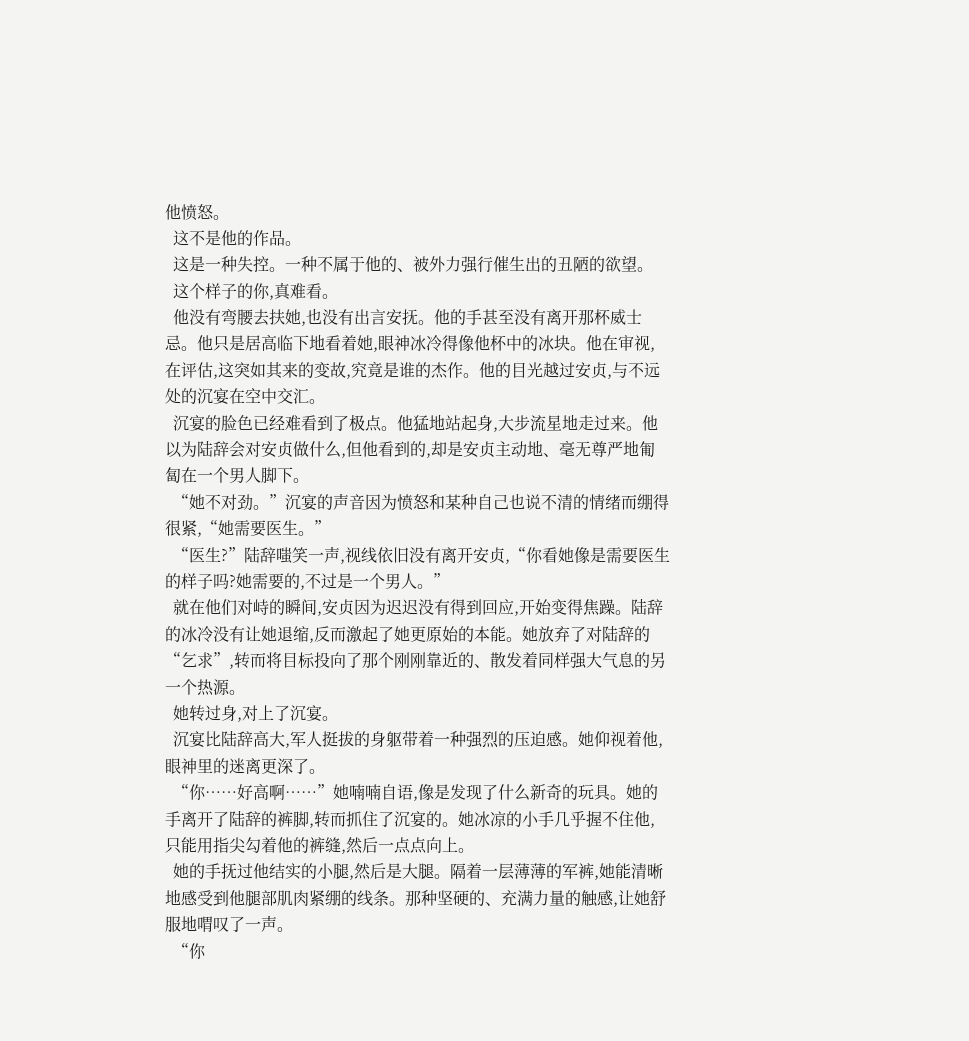他愤怒。
  这不是他的作品。
  这是一种失控。一种不属于他的、被外力强行催生出的丑陋的欲望。
  这个样子的你,真难看。
  他没有弯腰去扶她,也没有出言安抚。他的手甚至没有离开那杯威士忌。他只是居高临下地看着她,眼神冰冷得像他杯中的冰块。他在审视,在评估,这突如其来的变故,究竟是谁的杰作。他的目光越过安贞,与不远处的沉宴在空中交汇。
  沉宴的脸色已经难看到了极点。他猛地站起身,大步流星地走过来。他以为陆辞会对安贞做什么,但他看到的,却是安贞主动地、毫无尊严地匍匐在一个男人脚下。
  “她不对劲。”沉宴的声音因为愤怒和某种自己也说不清的情绪而绷得很紧,“她需要医生。”
  “医生?”陆辞嗤笑一声,视线依旧没有离开安贞,“你看她像是需要医生的样子吗?她需要的,不过是一个男人。”
  就在他们对峙的瞬间,安贞因为迟迟没有得到回应,开始变得焦躁。陆辞的冰冷没有让她退缩,反而激起了她更原始的本能。她放弃了对陆辞的“乞求”,转而将目标投向了那个刚刚靠近的、散发着同样强大气息的另一个热源。
  她转过身,对上了沉宴。
  沉宴比陆辞高大,军人挺拔的身躯带着一种强烈的压迫感。她仰视着他,眼神里的迷离更深了。
  “你……好高啊……”她喃喃自语,像是发现了什么新奇的玩具。她的手离开了陆辞的裤脚,转而抓住了沉宴的。她冰凉的小手几乎握不住他,只能用指尖勾着他的裤缝,然后一点点向上。
  她的手抚过他结实的小腿,然后是大腿。隔着一层薄薄的军裤,她能清晰地感受到他腿部肌肉紧绷的线条。那种坚硬的、充满力量的触感,让她舒服地喟叹了一声。
  “你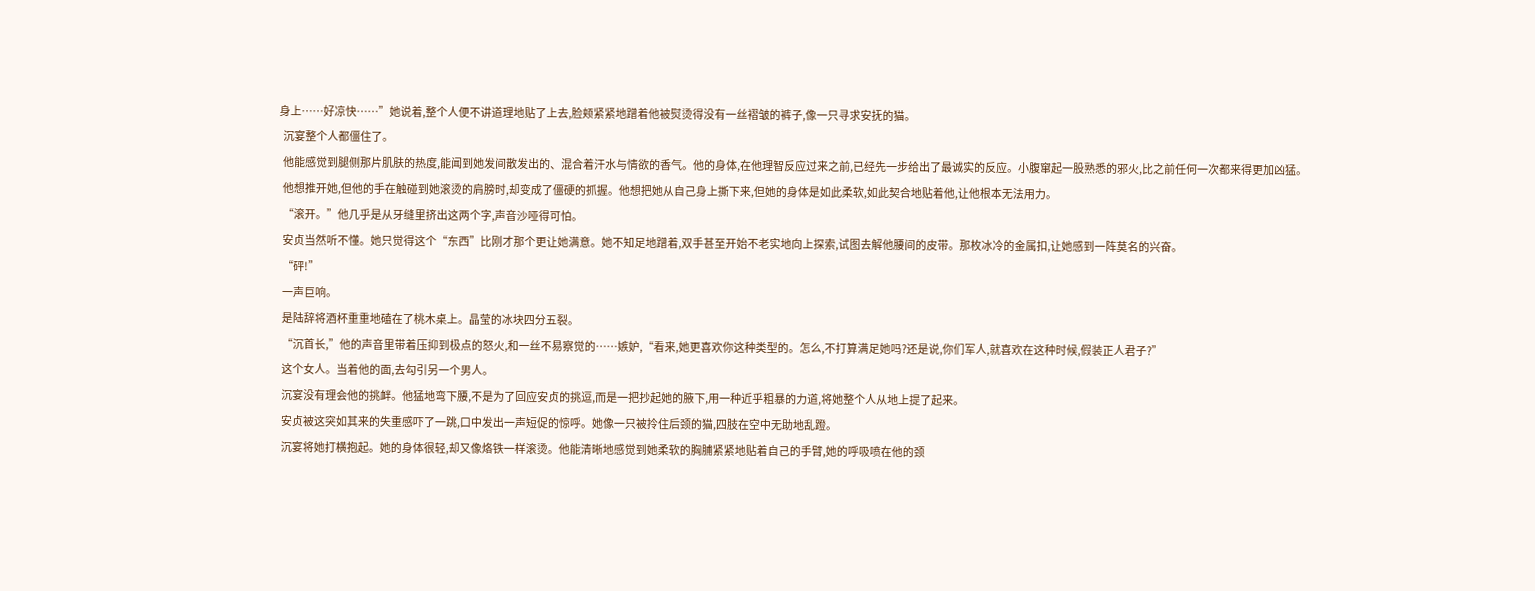身上……好凉快……”她说着,整个人便不讲道理地贴了上去,脸颊紧紧地蹭着他被熨烫得没有一丝褶皱的裤子,像一只寻求安抚的猫。
  沉宴整个人都僵住了。
  他能感觉到腿侧那片肌肤的热度,能闻到她发间散发出的、混合着汗水与情欲的香气。他的身体,在他理智反应过来之前,已经先一步给出了最诚实的反应。小腹窜起一股熟悉的邪火,比之前任何一次都来得更加凶猛。
  他想推开她,但他的手在触碰到她滚烫的肩膀时,却变成了僵硬的抓握。他想把她从自己身上撕下来,但她的身体是如此柔软,如此契合地贴着他,让他根本无法用力。
  “滚开。”他几乎是从牙缝里挤出这两个字,声音沙哑得可怕。
  安贞当然听不懂。她只觉得这个“东西”比刚才那个更让她满意。她不知足地蹭着,双手甚至开始不老实地向上探索,试图去解他腰间的皮带。那枚冰冷的金属扣,让她感到一阵莫名的兴奋。
  “砰!”
  一声巨响。
  是陆辞将酒杯重重地磕在了桃木桌上。晶莹的冰块四分五裂。
  “沉首长,”他的声音里带着压抑到极点的怒火,和一丝不易察觉的……嫉妒,“看来,她更喜欢你这种类型的。怎么,不打算满足她吗?还是说,你们军人,就喜欢在这种时候,假装正人君子?”
  这个女人。当着他的面,去勾引另一个男人。
  沉宴没有理会他的挑衅。他猛地弯下腰,不是为了回应安贞的挑逗,而是一把抄起她的腋下,用一种近乎粗暴的力道,将她整个人从地上提了起来。
  安贞被这突如其来的失重感吓了一跳,口中发出一声短促的惊呼。她像一只被拎住后颈的猫,四肢在空中无助地乱蹬。
  沉宴将她打横抱起。她的身体很轻,却又像烙铁一样滚烫。他能清晰地感觉到她柔软的胸脯紧紧地贴着自己的手臂,她的呼吸喷在他的颈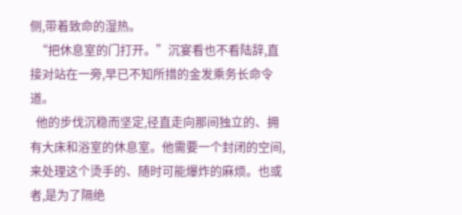侧,带着致命的湿热。
  “把休息室的门打开。”沉宴看也不看陆辞,直接对站在一旁,早已不知所措的金发乘务长命令道。
  他的步伐沉稳而坚定,径直走向那间独立的、拥有大床和浴室的休息室。他需要一个封闭的空间,来处理这个烫手的、随时可能爆炸的麻烦。也或者,是为了隔绝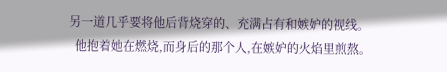另一道几乎要将他后背烧穿的、充满占有和嫉妒的视线。
  他抱着她在燃烧,而身后的那个人,在嫉妒的火焰里煎熬。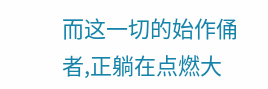而这一切的始作俑者,正躺在点燃大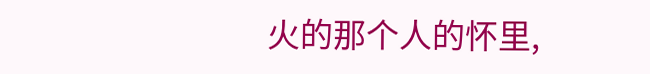火的那个人的怀里,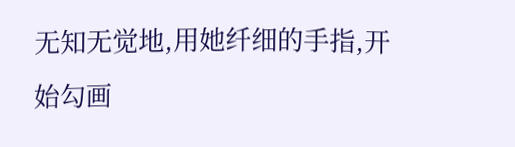无知无觉地,用她纤细的手指,开始勾画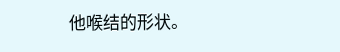他喉结的形状。